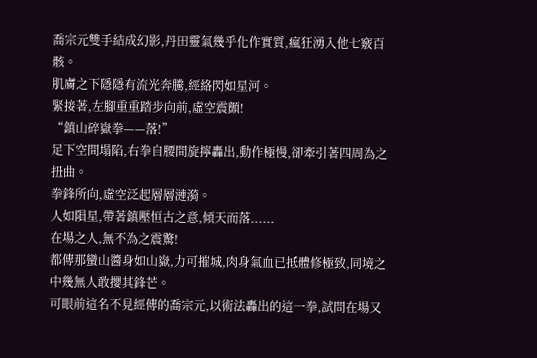喬宗元雙手結成幻影,丹田靈氣幾乎化作實質,瘋狂湧入他七竅百骸。
肌膚之下隱隱有流光奔騰,經絡閃如星河。
緊接著,左腳重重踏步向前,虛空震顫!
“鎮山碎嶽拳——落!”
足下空間塌陷,右拳自腰間旋擰轟出,動作極慢,卻牽引著四周為之扭曲。
拳鋒所向,虛空泛起層層漣漪。
人如隕星,帶著鎮壓恒古之意,傾天而落......
在場之人,無不為之震驚!
都傳那蠻山醬身如山嶽,力可摧城,肉身氣血已抵體修極致,同境之中幾無人敢攖其鋒芒。
可眼前這名不見經傳的喬宗元,以術法轟出的這一拳,試問在場又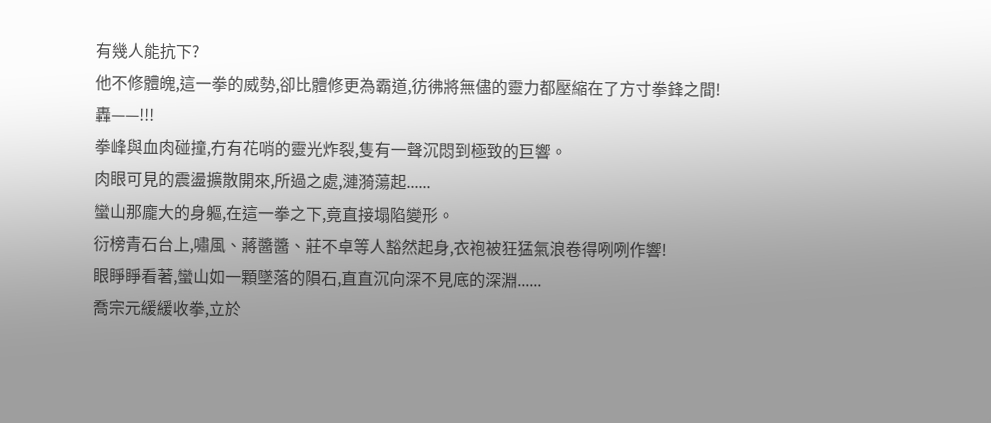有幾人能抗下?
他不修體魄,這一拳的威勢,卻比體修更為霸道,彷彿將無儘的靈力都壓縮在了方寸拳鋒之間!
轟——!!!
拳峰與血肉碰撞,冇有花哨的靈光炸裂,隻有一聲沉悶到極致的巨響。
肉眼可見的震盪擴散開來,所過之處,漣漪蕩起......
蠻山那龐大的身軀,在這一拳之下,竟直接塌陷變形。
衍榜青石台上,嘯風、蔣醬醬、莊不卓等人豁然起身,衣袍被狂猛氣浪卷得咧咧作響!
眼睜睜看著,蠻山如一顆墜落的隕石,直直沉向深不見底的深淵......
喬宗元緩緩收拳,立於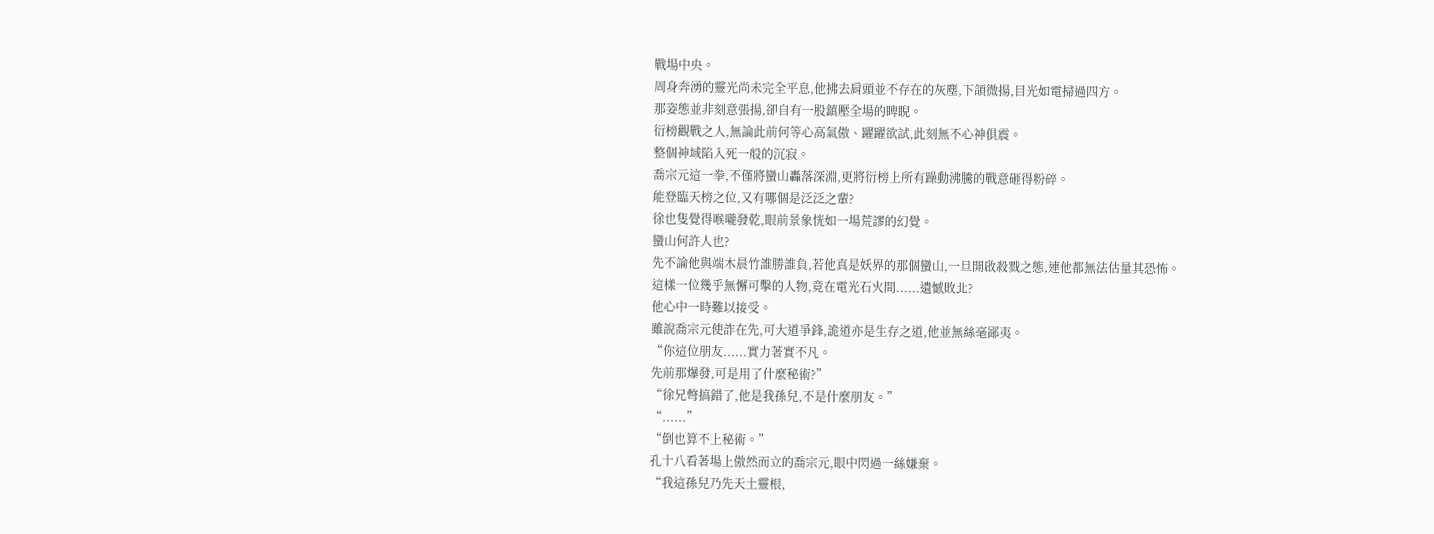戰場中央。
周身奔湧的靈光尚未完全平息,他拂去肩頭並不存在的灰塵,下頜微揚,目光如電掃過四方。
那姿態並非刻意張揚,卻自有一股鎮壓全場的睥睨。
衍榜觀戰之人,無論此前何等心高氣傲、躍躍欲試,此刻無不心神俱震。
整個神域陷入死一般的沉寂。
喬宗元這一拳,不僅將蠻山轟落深淵,更將衍榜上所有躁動沸騰的戰意砸得粉碎。
能登臨天榜之位,又有哪個是泛泛之輩?
徐也隻覺得喉嚨發乾,眼前景象恍如一場荒謬的幻覺。
蠻山何許人也?
先不論他與端木晨竹誰勝誰負,若他真是妖界的那個蠻山,一旦開啟殺戮之態,連他都無法估量其恐怖。
這樣一位幾乎無懈可擊的人物,竟在電光石火間......遺憾敗北?
他心中一時難以接受。
雖說喬宗元使詐在先,可大道爭鋒,詭道亦是生存之道,他並無絲毫鄙夷。
“你這位朋友......實力著實不凡。
先前那爆發,可是用了什麼秘術?”
“徐兄彆搞錯了,他是我孫兒,不是什麼朋友。”
“......”
“倒也算不上秘術。”
孔十八看著場上傲然而立的喬宗元,眼中閃過一絲嫌棄。
“我這孫兒乃先天土靈根,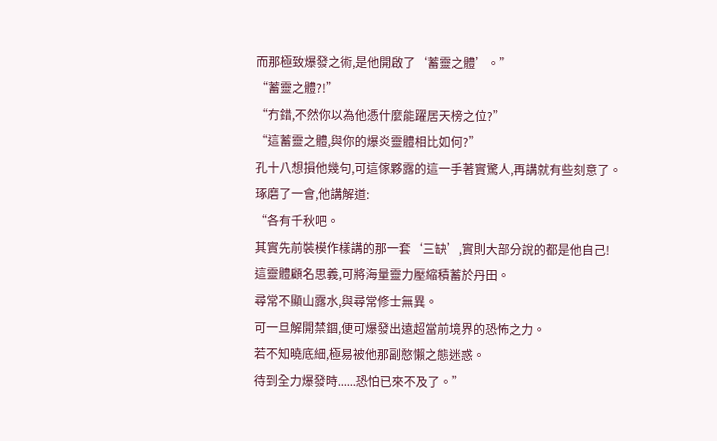而那極致爆發之術,是他開啟了‘蓄靈之體’。”
“蓄靈之體?!”
“冇錯,不然你以為他憑什麼能躍居天榜之位?”
“這蓄靈之體,與你的爆炎靈體相比如何?”
孔十八想損他幾句,可這傢夥露的這一手著實驚人,再講就有些刻意了。
琢磨了一會,他講解道:
“各有千秋吧。
其實先前裝模作樣講的那一套‘三缺’,實則大部分說的都是他自己!
這靈體顧名思義,可將海量靈力壓縮積蓄於丹田。
尋常不顯山露水,與尋常修士無異。
可一旦解開禁錮,便可爆發出遠超當前境界的恐怖之力。
若不知曉底細,極易被他那副憨懶之態迷惑。
待到全力爆發時......恐怕已來不及了。”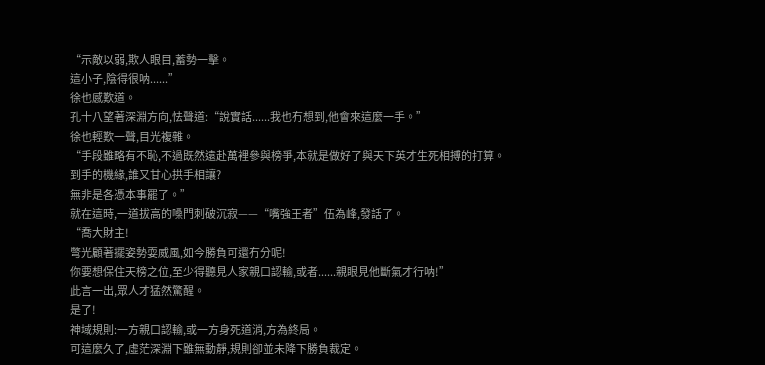“示敵以弱,欺人眼目,蓄勢一擊。
這小子,陰得很呐......”
徐也感歎道。
孔十八望著深淵方向,怯聲道:“說實話......我也冇想到,他會來這麼一手。”
徐也輕歎一聲,目光複雜。
“手段雖略有不恥,不過既然遠赴萬裡參與榜爭,本就是做好了與天下英才生死相搏的打算。
到手的機緣,誰又甘心拱手相讓?
無非是各憑本事罷了。”
就在這時,一道拔高的嗓門刺破沉寂——“嘴強王者”伍為峰,發話了。
“喬大財主!
彆光顧著擺姿勢耍威風,如今勝負可還冇分呢!
你要想保住天榜之位,至少得聽見人家親口認輸,或者......親眼見他斷氣才行呐!”
此言一出,眾人才猛然驚醒。
是了!
神域規則:一方親口認輸,或一方身死道消,方為終局。
可這麼久了,虛茫深淵下雖無動靜,規則卻並未降下勝負裁定。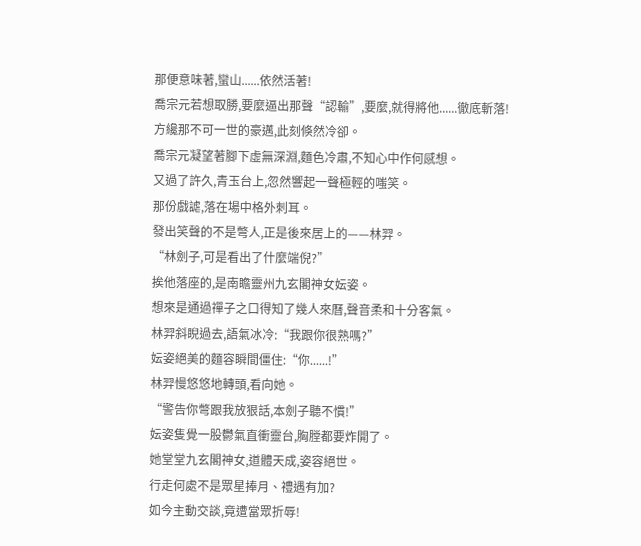那便意味著,蠻山......依然活著!
喬宗元若想取勝,要麼逼出那聲“認輸”,要麼,就得將他......徹底斬落!
方纔那不可一世的豪邁,此刻倏然冷卻。
喬宗元凝望著腳下虛無深淵,麵色冷肅,不知心中作何感想。
又過了許久,青玉台上,忽然響起一聲極輕的嗤笑。
那份戲謔,落在場中格外刺耳。
發出笑聲的不是彆人,正是後來居上的——林羿。
“林劍子,可是看出了什麼端倪?”
挨他落座的,是南瞻靈州九玄閣神女妘姿。
想來是通過禪子之口得知了幾人來曆,聲音柔和十分客氣。
林羿斜睨過去,語氣冰冷:“我跟你很熟嗎?”
妘姿絕美的麵容瞬間僵住:“你......!”
林羿慢悠悠地轉頭,看向她。
“警告你彆跟我放狠話,本劍子聽不慣!”
妘姿隻覺一股鬱氣直衝靈台,胸膛都要炸開了。
她堂堂九玄閣神女,道體天成,姿容絕世。
行走何處不是眾星捧月、禮遇有加?
如今主動交談,竟遭當眾折辱!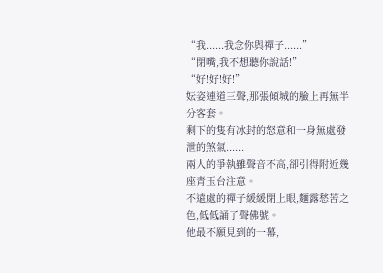“我......我念你與禪子......”
“閉嘴,我不想聽你說話!”
“好!好!好!”
妘姿連道三聲,那張傾城的臉上再無半分客套。
剩下的隻有冰封的怒意和一身無處發泄的煞氣......
兩人的爭執雖聲音不高,卻引得附近幾座青玉台注意。
不遠處的禪子緩緩閉上眼,麵露愁苦之色,低低誦了聲佛號。
他最不願見到的一幕,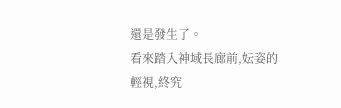還是發生了。
看來踏入神域長廊前,妘姿的輕視,終究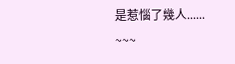是惹惱了幾人......
~~~